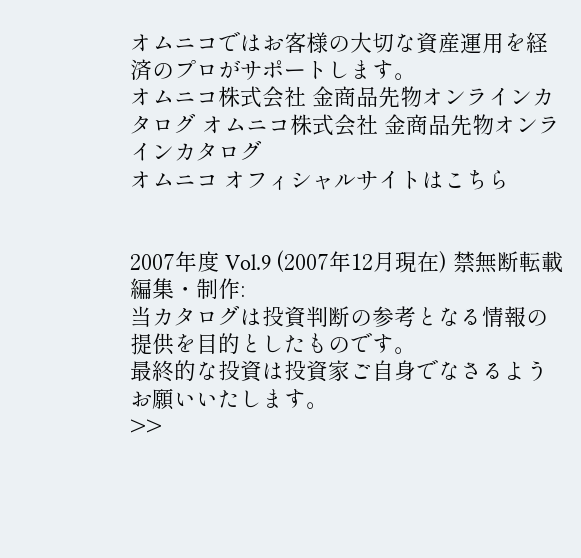オムニコではお客様の大切な資産運用を経済のプロがサポートします。
オムニコ株式会社 金商品先物オンラインカタログ オムニコ株式会社 金商品先物オンラインカタログ
オムニコ オフィシャルサイトはこちら


2007年度 Vol.9 (2007年12月現在) 禁無断転載
編集・制作:
当カタログは投資判断の参考となる情報の提供を目的としたものです。
最終的な投資は投資家ご自身でなさるようお願いいたします。
>>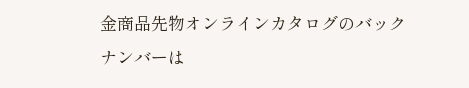金商品先物オンラインカタログのバックナンバーは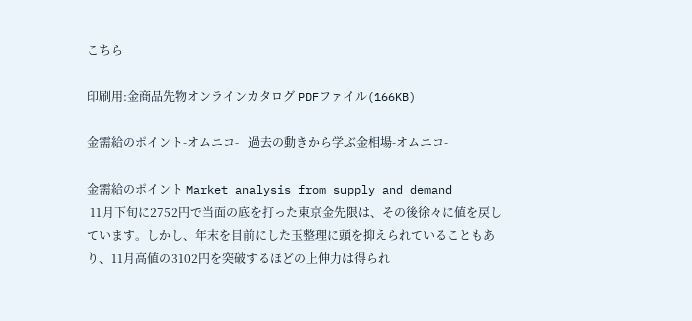こちら

印刷用:金商品先物オンラインカタログ PDFファイル(166KB)

金需給のポイント-オムニコ-   過去の動きから学ぶ金相場-オムニコ-

金需給のポイント Market analysis from supply and demand
 11月下旬に2752円で当面の底を打った東京金先限は、その後徐々に値を戻しています。しかし、年末を目前にした玉整理に頭を抑えられていることもあり、11月高値の3102円を突破するほどの上伸力は得られ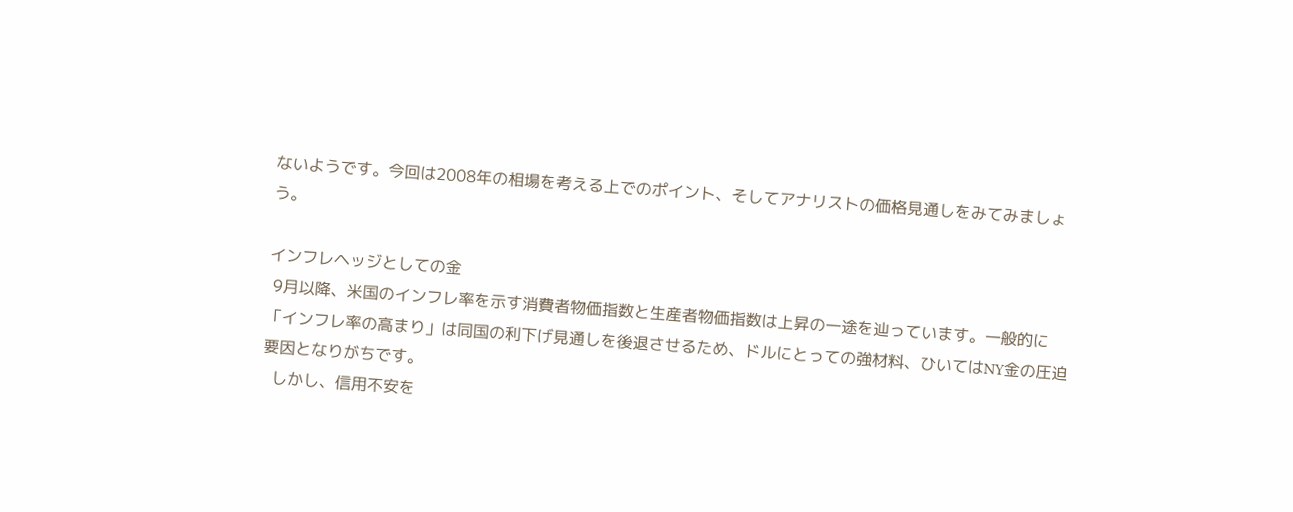ないようです。今回は2008年の相場を考える上でのポイント、そしてアナリストの価格見通しをみてみましょう。

インフレヘッジとしての金
 9月以降、米国のインフレ率を示す消費者物価指数と生産者物価指数は上昇の一途を辿っています。一般的に「インフレ率の高まり」は同国の利下げ見通しを後退させるため、ドルにとっての強材料、ひいてはNY金の圧迫要因となりがちです。
  しかし、信用不安を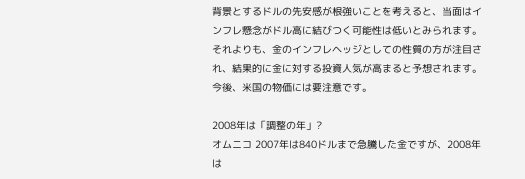背景とするドルの先安感が根強いことを考えると、当面はインフレ懸念がドル高に結びつく可能性は低いとみられます。それよりも、金のインフレヘッジとしての性質の方が注目され、結果的に金に対する投資人気が高まると予想されます。今後、米国の物価には要注意です。

2008年は「調整の年」?
オムニコ 2007年は840ドルまで急騰した金ですが、2008年は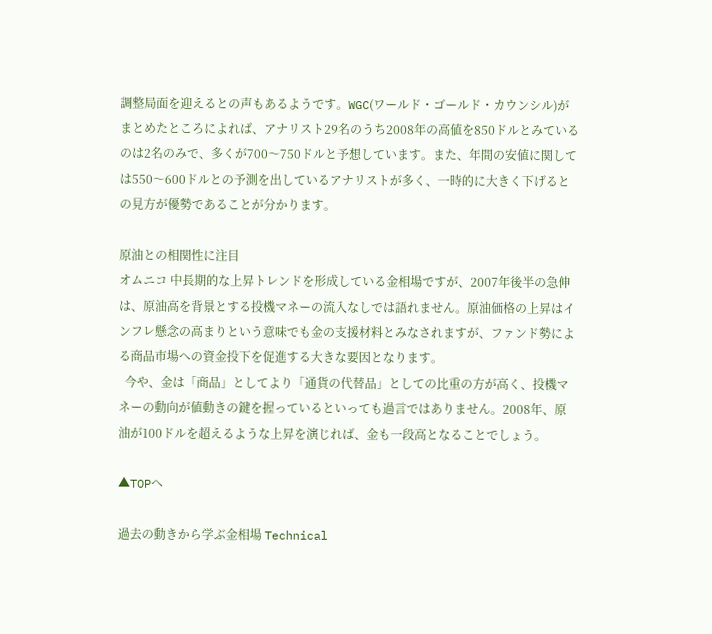調整局面を迎えるとの声もあるようです。WGC(ワールド・ゴールド・カウンシル)がまとめたところによれば、アナリスト29名のうち2008年の高値を850ドルとみているのは2名のみで、多くが700〜750ドルと予想しています。また、年間の安値に関しては550〜600ドルとの予測を出しているアナリストが多く、一時的に大きく下げるとの見方が優勢であることが分かります。

原油との相関性に注目
オムニコ 中長期的な上昇トレンドを形成している金相場ですが、2007年後半の急伸は、原油高を背景とする投機マネーの流入なしでは語れません。原油価格の上昇はインフレ懸念の高まりという意味でも金の支援材料とみなされますが、ファンド勢による商品市場への資金投下を促進する大きな要因となります。
  今や、金は「商品」としてより「通貨の代替品」としての比重の方が高く、投機マネーの動向が値動きの鍵を握っているといっても過言ではありません。2008年、原油が100ドルを超えるような上昇を演じれば、金も一段高となることでしょう。

▲TOPへ

過去の動きから学ぶ金相場 Technical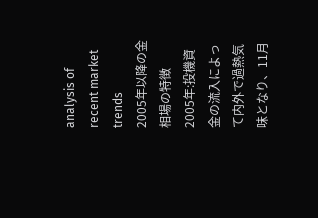analysis of recent market trends
2005年以降の金相場の特徴
2005年:投機資金の流入によって内外で過熱気味となり、11月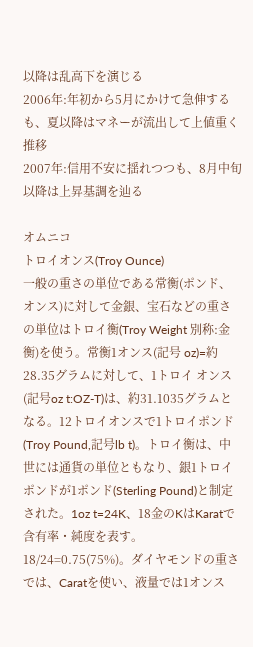以降は乱高下を演じる
2006年:年初から5月にかけて急伸するも、夏以降はマネーが流出して上値重く推移
2007年:信用不安に揺れつつも、8月中旬以降は上昇基調を辿る

オムニコ
トロイオンス(Troy Ounce)
一般の重さの単位である常衡(ポンド、オンス)に対して金銀、宝石などの重さの単位はトロイ衡(Troy Weight 別称:金衡)を使う。常衡1オンス(記号 oz)=約28.35グラムに対して、1トロイ オンス(記号oz t:OZ-T)は、約31.1035グラムとなる。12トロイオンスで1トロイポンド(Troy Pound,記号lb t)。トロイ衡は、中世には通貨の単位ともなり、銀1トロイポンドが1ポンド(Sterling Pound)と制定された。1oz t=24K、18金のKはKaratで含有率・純度を表す。18/24=0.75(75%)。ダイヤモンドの重さでは、Caratを使い、液量では1オンス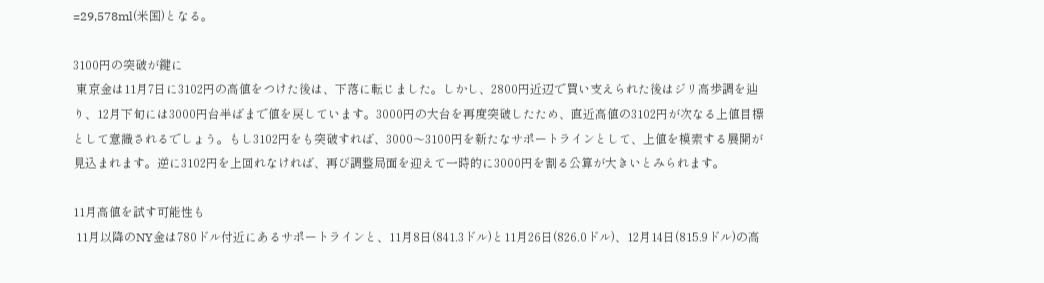=29,578ml(米国)となる。

3100円の突破が鍵に
 東京金は11月7日に3102円の高値をつけた後は、下落に転じました。しかし、2800円近辺で買い支えられた後はジリ高歩調を辿り、12月下旬には3000円台半ばまで値を戻しています。3000円の大台を再度突破したため、直近高値の3102円が次なる上値目標として意識されるでしょう。もし3102円をも突破すれば、3000〜3100円を新たなサポートラインとして、上値を模索する展開が見込まれます。逆に3102円を上回れなければ、再び調整局面を迎えて一時的に3000円を割る公算が大きいとみられます。

11月高値を試す可能性も
 11月以降のNY金は780ドル付近にあるサポートラインと、11月8日(841.3ドル)と11月26日(826.0ドル)、12月14日(815.9ドル)の高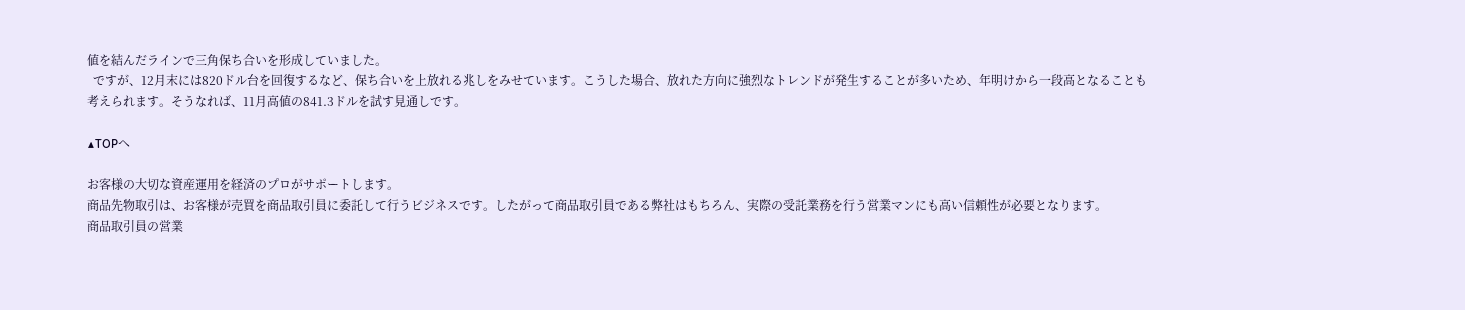値を結んだラインで三角保ち合いを形成していました。
  ですが、12月末には820ドル台を回復するなど、保ち合いを上放れる兆しをみせています。こうした場合、放れた方向に強烈なトレンドが発生することが多いため、年明けから一段高となることも考えられます。そうなれば、11月高値の841.3ドルを試す見通しです。

▲TOPへ

お客様の大切な資産運用を経済のプロがサポートします。
商品先物取引は、お客様が売買を商品取引員に委託して行うビジネスです。したがって商品取引員である弊社はもちろん、実際の受託業務を行う営業マンにも高い信頼性が必要となります。
商品取引員の営業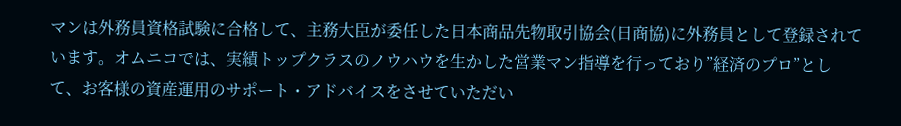マンは外務員資格試験に合格して、主務大臣が委任した日本商品先物取引協会(日商協)に外務員として登録されています。オムニコでは、実績トップクラスのノウハウを生かした営業マン指導を行っており”経済のプロ”として、お客様の資産運用のサポート・アドバイスをさせていただい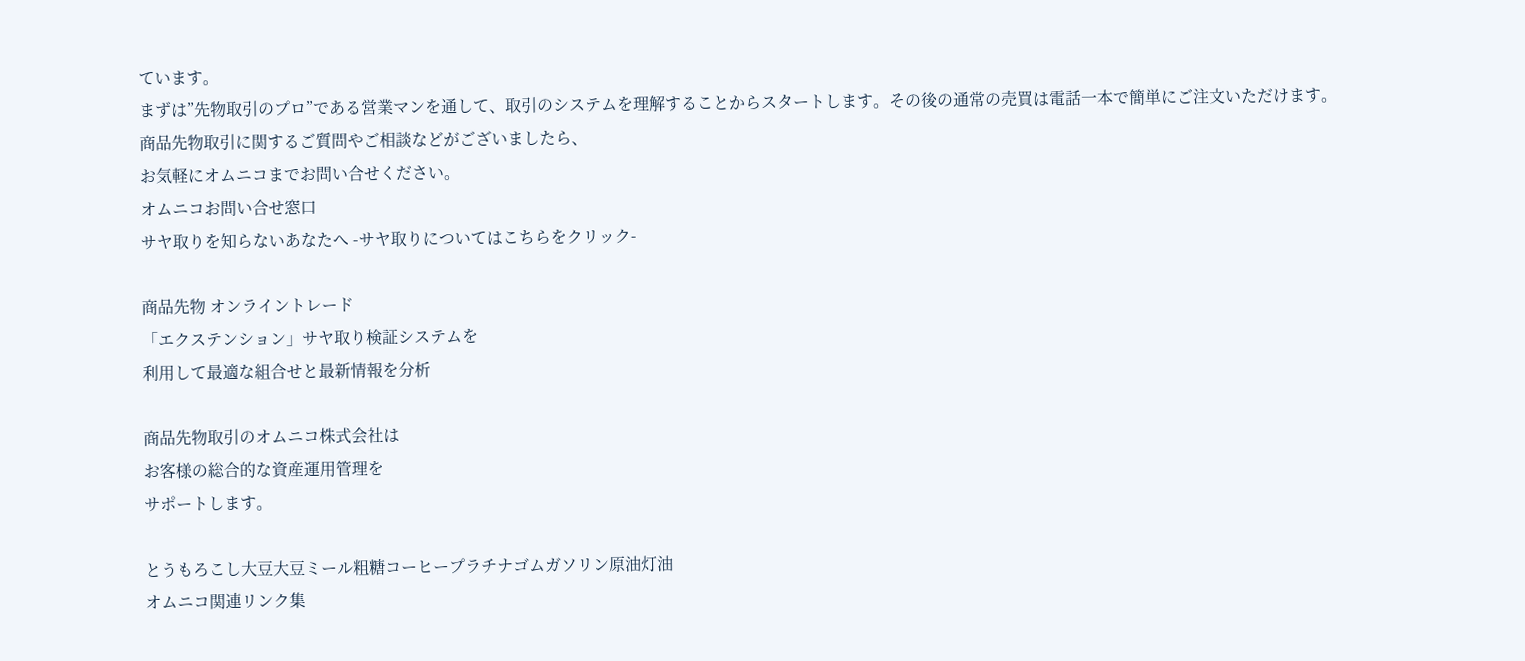ています。
まずは”先物取引のプロ”である営業マンを通して、取引のシステムを理解することからスタートします。その後の通常の売買は電話一本で簡単にご注文いただけます。
商品先物取引に関するご質問やご相談などがございましたら、
お気軽にオムニコまでお問い合せください。
オムニコお問い合せ窓口
サヤ取りを知らないあなたへ -サヤ取りについてはこちらをクリック-

商品先物 オンライントレード
「エクステンション」サヤ取り検証システムを
利用して最適な組合せと最新情報を分析

商品先物取引のオムニコ株式会社は
お客様の総合的な資産運用管理を
サポートします。

とうもろこし大豆大豆ミール粗糖コーヒープラチナゴムガソリン原油灯油
オムニコ関連リンク集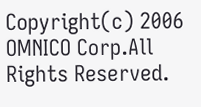Copyright(c) 2006 OMNICO Corp.All Rights Reserved.